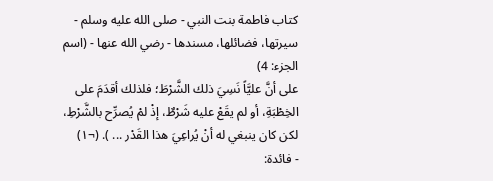كتاب فاطمة بنت النبي - صلى الله عليه وسلم - سيرتها، فضائلها، مسندها - رضي الله عنها - (اسم الجزء: 4)
على أنَّ عليَّاً نَسِيَ ذلك الشَّرْطَ؛ فلذلك أقدَمَ على الخِطْبَةِ، أو لم يقَعْ عليه شَرْطٌ، إذْ لمْ يُصرِّح بالشَّرْطِ، لكن كان ينبغي له أنْ يُراعِيَ هذا القَدْر ... ). (¬١)
- فائدة: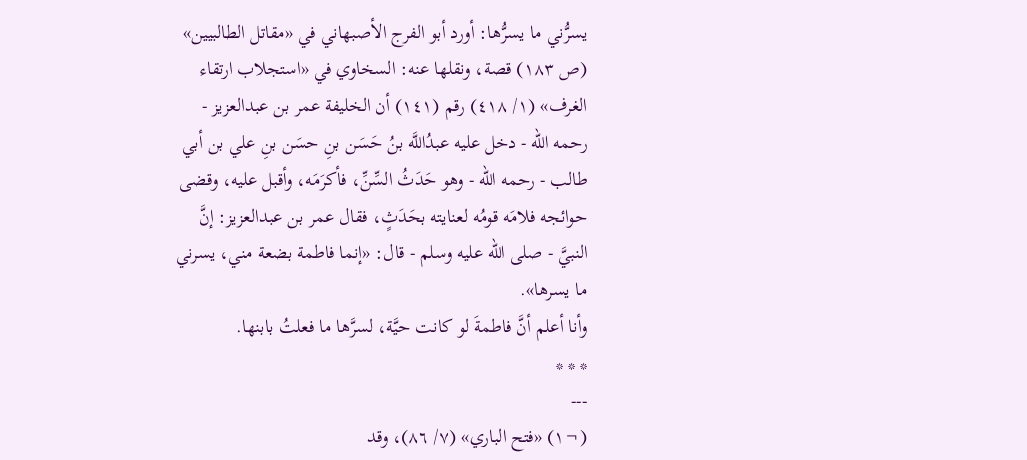يسرُّني ما يسرُّها: أورد أبو الفرج الأصبهاني في «مقاتل الطالبيين» (ص ١٨٣) قصة، ونقلها عنه: السخاوي في «استجلاب ارتقاء الغرف» (١/ ٤١٨) رقم (١٤١) أن الخليفة عمر بن عبدالعزيز - رحمه الله - دخل عليه عبدُاللَّه بنُ حَسَن بنِ حسَن بنِ علي بن أبي طالب - رحمه الله - وهو حَدَثُ السِّنِّ، فأكرَمَه، وأقبل عليه، وقضى حوائجه فلامَه قومُه لعنايته بحَدَثٍ، فقال عمر بن عبدالعزيز: إنَّ النبيَّ - صلى الله عليه وسلم - قال: «إنما فاطمة بضعة مني، يسرني ما يسرها».
وأنا أعلم أنَّ فاطمةَ لو كانت حيَّة، لسرَّها ما فعلتُ بابنها.
* * *
---
(¬١) «فتح الباري» (٧/ ٨٦)، وقد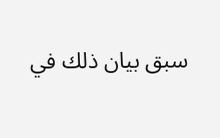سبق بيان ذلك في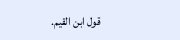قول ابن القيم.